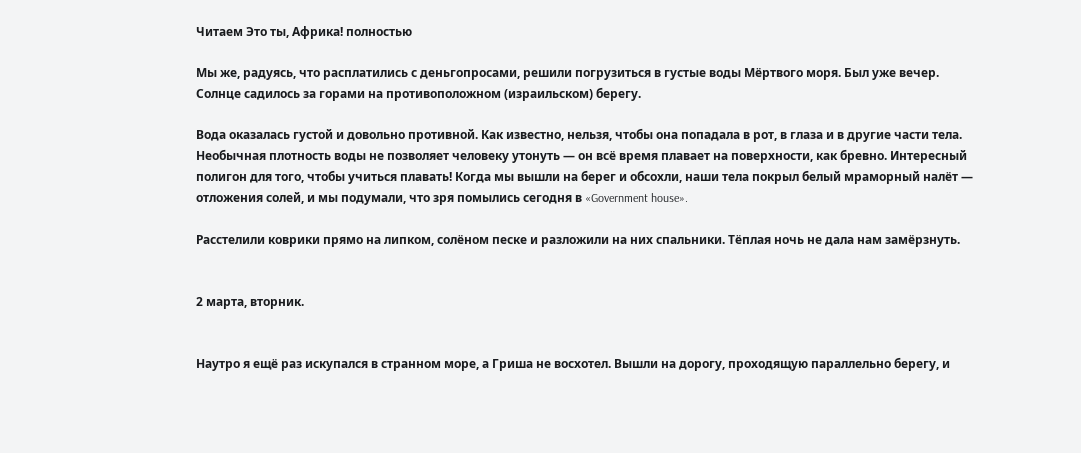Читаем Это ты, Африка! полностью

Мы же, радуясь, что расплатились с деньгопросами, решили погрузиться в густые воды Мёртвого моря. Был уже вечер. Солнце садилось за горами на противоположном (израильском) берегу.

Вода оказалась густой и довольно противной. Как известно, нельзя, чтобы она попадала в рот, в глаза и в другие части тела. Необычная плотность воды не позволяет человеку утонуть — он всё время плавает на поверхности, как бревно. Интересный полигон для того, чтобы учиться плавать! Когда мы вышли на берег и обсохли, наши тела покрыл белый мраморный налёт — отложения солей, и мы подумали, что зря помылись сегодня в «Government house».

Расстелили коврики прямо на липком, солёном песке и разложили на них спальники. Тёплая ночь не дала нам замёрзнуть.


2 марта, вторник.


Наутро я ещё раз искупался в странном море, а Гриша не восхотел. Вышли на дорогу, проходящую параллельно берегу, и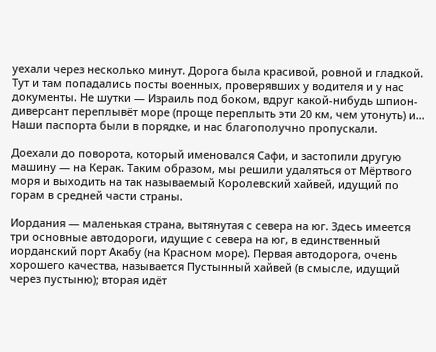уехали через несколько минут. Дорога была красивой, ровной и гладкой. Тут и там попадались посты военных, проверявших у водителя и у нас документы. Не шутки — Израиль под боком, вдруг какой-нибудь шпион-диверсант переплывёт море (проще переплыть эти 20 км, чем утонуть) и… Наши паспорта были в порядке, и нас благополучно пропускали.

Доехали до поворота, который именовался Сафи, и застопили другую машину — на Керак. Таким образом, мы решили удаляться от Мёртвого моря и выходить на так называемый Королевский хайвей, идущий по горам в средней части страны.

Иордания — маленькая страна, вытянутая с севера на юг. Здесь имеется три основные автодороги, идущие с севера на юг, в единственный иорданский порт Акабу (на Красном море). Первая автодорога, очень хорошего качества, называется Пустынный хайвей (в смысле, идущий через пустыню); вторая идёт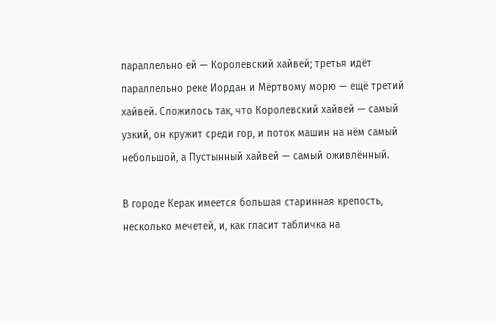параллельно ей — Королевский хайвей; третья идёт параллельно реке Иордан и Мёртвому морю — ещё третий хайвей. Сложилось так, что Королевский хайвей — самый узкий, он кружит среди гор, и поток машин на нём самый небольшой, а Пустынный хайвей — самый оживлённый.

В городе Керак имеется большая старинная крепость, несколько мечетей, и, как гласит табличка на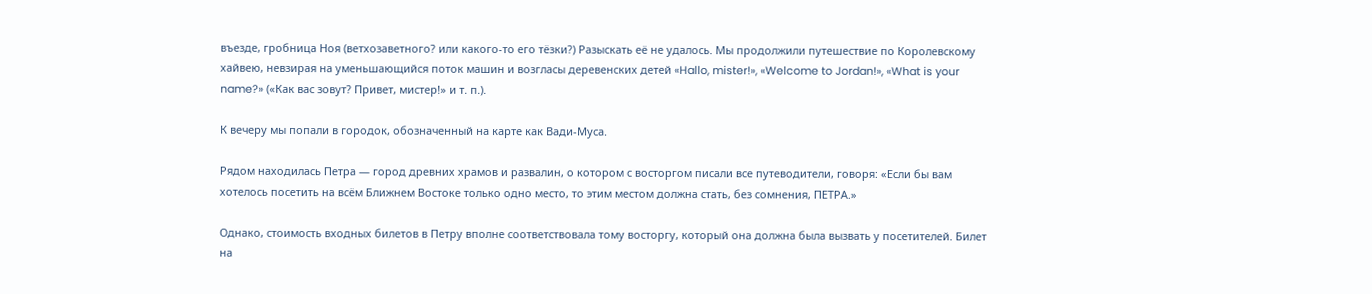въезде, гробница Ноя (ветхозаветного? или какого-то его тёзки?) Разыскать её не удалось. Мы продолжили путешествие по Королевскому хайвею, невзирая на уменьшающийся поток машин и возгласы деревенских детей «Hallo, mister!», «Welcome to Jordan!», «What is your name?» («Как вас зовут? Привет, мистер!» и т. п.).

К вечеру мы попали в городок, обозначенный на карте как Вади-Муса.

Рядом находилась Петра — город древних храмов и развалин, о котором с восторгом писали все путеводители, говоря: «Если бы вам хотелось посетить на всём Ближнем Востоке только одно место, то этим местом должна стать, без сомнения, ПЕТРА.»

Однако, стоимость входных билетов в Петру вполне соответствовала тому восторгу, который она должна была вызвать у посетителей. Билет на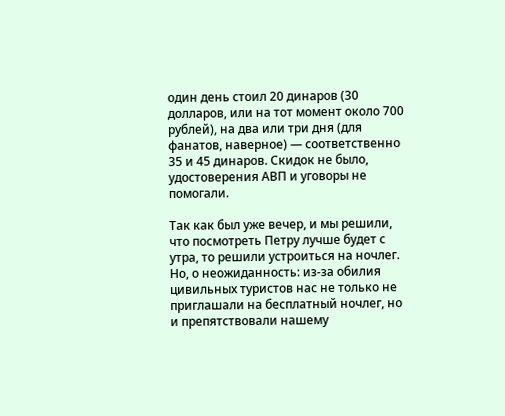один день стоил 20 динаров (30 долларов, или на тот момент около 700 рублей), на два или три дня (для фанатов, наверное) — соответственно 35 и 45 динаров. Скидок не было, удостоверения АВП и уговоры не помогали.

Так как был уже вечер, и мы решили, что посмотреть Петру лучше будет с утра, то решили устроиться на ночлег. Но, о неожиданность: из-за обилия цивильных туристов нас не только не приглашали на бесплатный ночлег, но и препятствовали нашему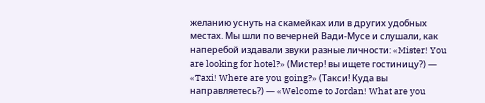желанию уснуть на скамейках или в других удобных местах. Мы шли по вечерней Вади-Мусе и слушали, как наперебой издавали звуки разные личности: «Mister! You are looking for hotel?» (Мистер! вы ищете гостиницу?) — «Taxi! Where are you going?» (Такси! Куда вы направляетесь?) — «Welcome to Jordan! What are you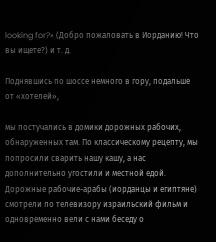looking for?» (Добро пожаловать в Иорданию! Что вы ищете?) и т. д.

Поднявшись по шоссе немного в гору, подальше от «хотелей»,

мы постучались в домики дорожных рабочих, обнаруженных там. По классическому рецепту, мы попросили сварить нашу кашу, а нас дополнительно угостили и местной едой. Дорожные рабочие-арабы (иорданцы и египтяне) смотрели по телевизору израильский фильм и одновременно вели с нами беседу о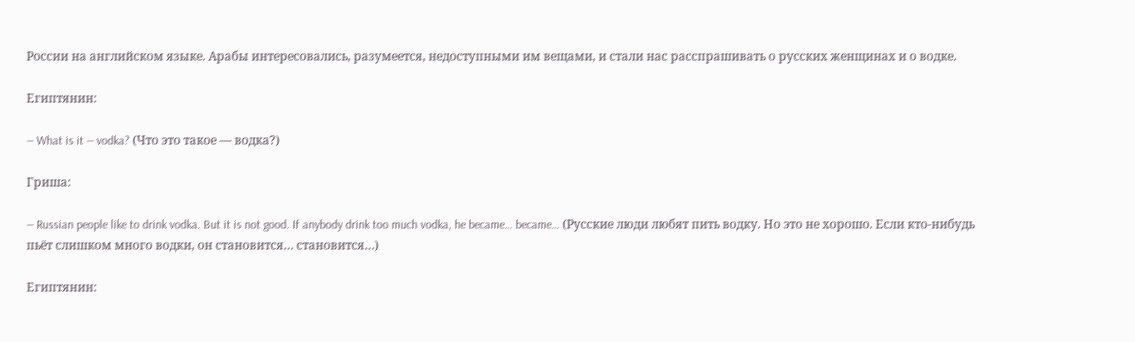России на английском языке. Арабы интересовались, разумеется, недоступными им вещами, и стали нас расспрашивать о русских женщинах и о водке.

Египтянин:

— What is it — vodka? (Что это такое — водка?)

Гриша:

— Russian people like to drink vodka. But it is not good. If anybody drink too much vodka, he became… became… (Русские люди любят пить водку. Но это не хорошо. Если кто-нибудь пьёт слишком много водки, он становится… становится…)

Египтянин: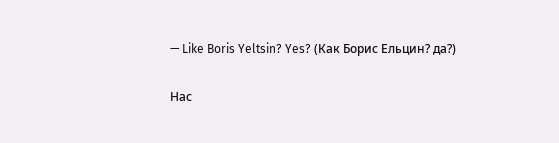— Like Boris Yeltsin? Yes? (Как Борис Ельцин? да?)

Нас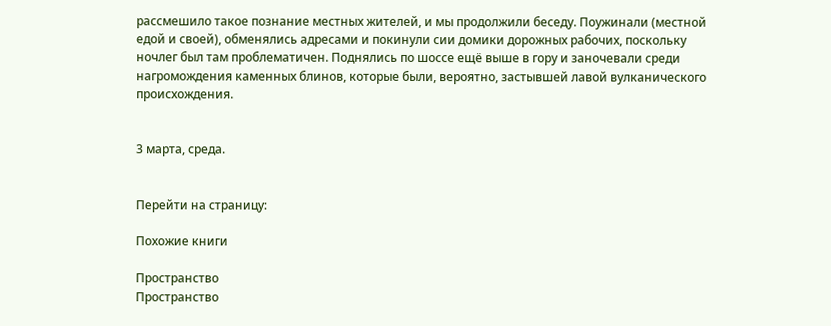рассмешило такое познание местных жителей, и мы продолжили беседу. Поужинали (местной едой и своей), обменялись адресами и покинули сии домики дорожных рабочих, поскольку ночлег был там проблематичен. Поднялись по шоссе ещё выше в гору и заночевали среди нагромождения каменных блинов, которые были, вероятно, застывшей лавой вулканического происхождения.


3 марта, среда.


Перейти на страницу:

Похожие книги

Пространство
Пространство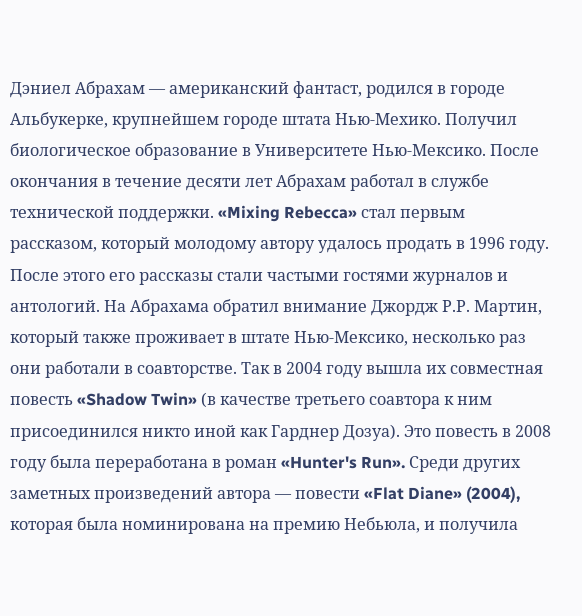Дэниел Абрахам — американский фантаст, родился в городе Альбукерке, крупнейшем городе штата Нью-Мехико. Получил биологическое образование в Университете Нью-Мексико. После окончания в течение десяти лет Абрахам работал в службе технической поддержки. «Mixing Rebecca» стал первым рассказом, который молодому автору удалось продать в 1996 году. После этого его рассказы стали частыми гостями журналов и антологий. На Абрахама обратил внимание Джордж Р.Р. Мартин, который также проживает в штате Нью-Мексико, несколько раз они работали в соавторстве. Так в 2004 году вышла их совместная повесть «Shadow Twin» (в качестве третьего соавтора к ним присоединился никто иной как Гарднер Дозуа). Это повесть в 2008 году была переработана в роман «Hunter's Run». Среди других заметных произведений автора — повести «Flat Diane» (2004), которая была номинирована на премию Небьюла, и получила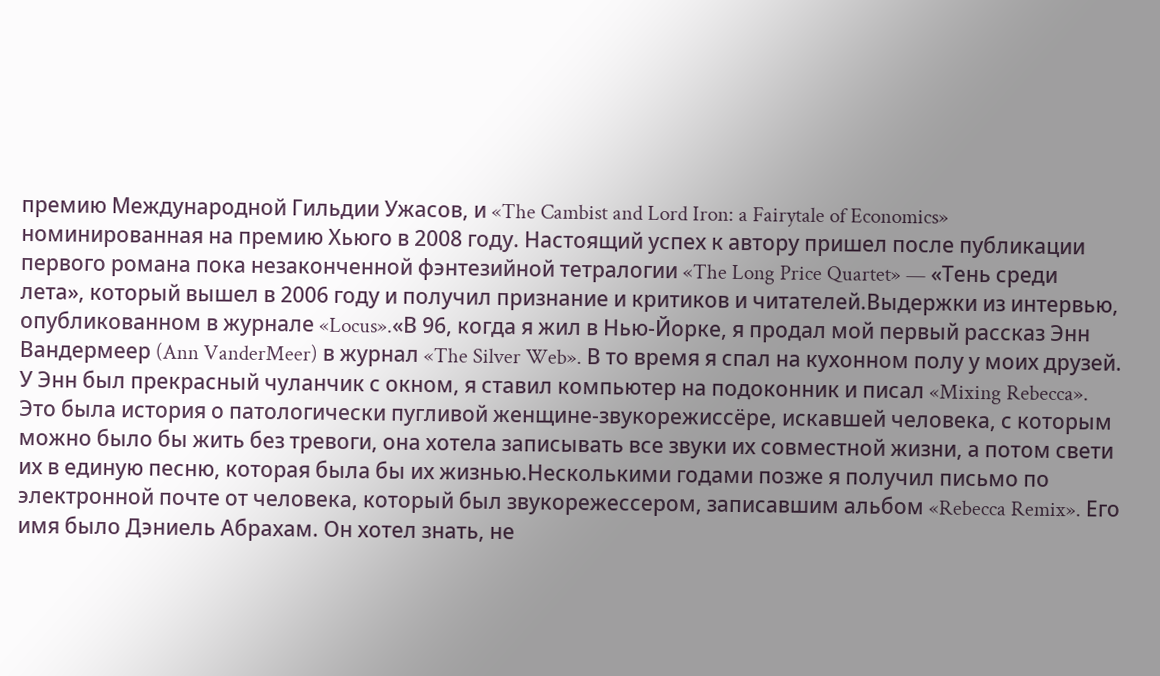премию Международной Гильдии Ужасов, и «The Cambist and Lord Iron: a Fairytale of Economics» номинированная на премию Хьюго в 2008 году. Настоящий успех к автору пришел после публикации первого романа пока незаконченной фэнтезийной тетралогии «The Long Price Quartet» — «Тень среди лета», который вышел в 2006 году и получил признание и критиков и читателей.Выдержки из интервью, опубликованном в журнале «Locus».«В 96, когда я жил в Нью-Йорке, я продал мой первый рассказ Энн Вандермеер (Ann VanderMeer) в журнал «The Silver Web». В то время я спал на кухонном полу у моих друзей. У Энн был прекрасный чуланчик с окном, я ставил компьютер на подоконник и писал «Mixing Rebecca». Это была история о патологически пугливой женщине-звукорежиссёре, искавшей человека, с которым можно было бы жить без тревоги, она хотела записывать все звуки их совместной жизни, а потом свети их в единую песню, которая была бы их жизнью.Несколькими годами позже я получил письмо по электронной почте от человека, который был звукорежессером, записавшим альбом «Rebecca Remix». Его имя было Дэниель Абрахам. Он хотел знать, не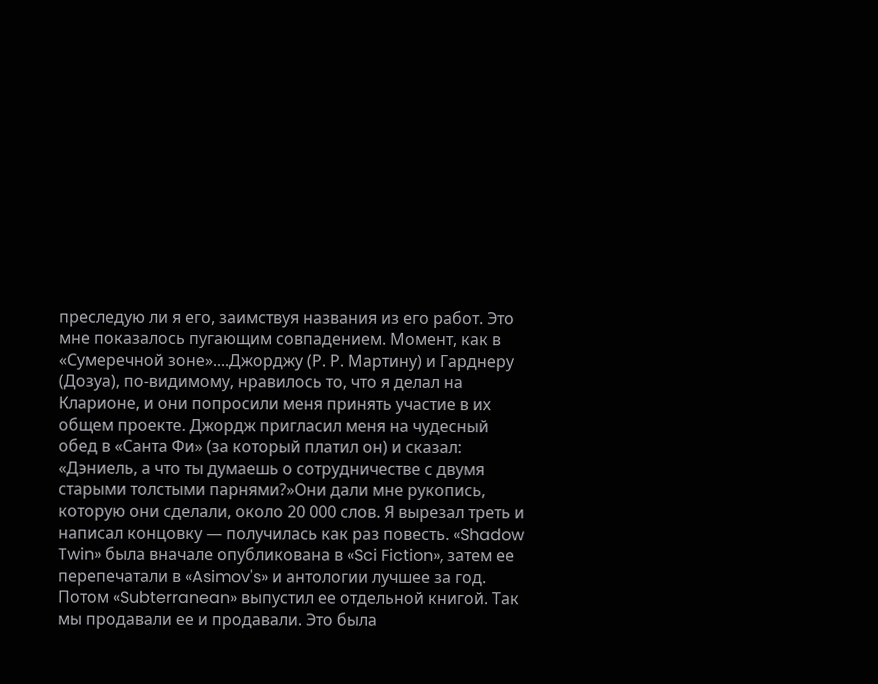преследую ли я его, заимствуя названия из его работ. Это мне показалось пугающим совпадением. Момент, как в «Сумеречной зоне»....Джорджу (Р. Р. Мартину) и Гарднеру (Дозуа), по-видимому, нравилось то, что я делал на Кларионе, и они попросили меня принять участие в их общем проекте. Джордж пригласил меня на чудесный обед в «Санта Фи» (за который платил он) и сказал: «Дэниель, а что ты думаешь о сотрудничестве с двумя старыми толстыми парнями?»Они дали мне рукопись, которую они сделали, около 20 000 слов. Я вырезал треть и написал концовку — получилась как раз повесть. «Shadow Twin» была вначале опубликована в «Sci Fiction», затем ее перепечатали в «Asimov's» и антологии лучшее за год. Потом «Subterranean» выпустил ее отдельной книгой. Так мы продавали ее и продавали. Это была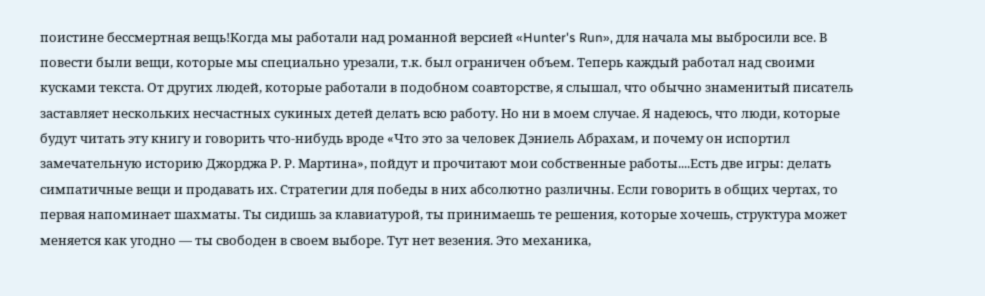поистине бессмертная вещь!Когда мы работали над романной версией «Hunter's Run», для начала мы выбросили все. В повести были вещи, которые мы специально урезали, т.к. был ограничен объем. Теперь каждый работал над своими кусками текста. От других людей, которые работали в подобном соавторстве, я слышал, что обычно знаменитый писатель заставляет нескольких несчастных сукиных детей делать всю работу. Но ни в моем случае. Я надеюсь, что люди, которые будут читать эту книгу и говорить что-нибудь вроде «Что это за человек Дэниель Абрахам, и почему он испортил замечательную историю Джорджа Р. Р. Мартина», пойдут и прочитают мои собственные работы....Есть две игры: делать симпатичные вещи и продавать их. Стратегии для победы в них абсолютно различны. Если говорить в общих чертах, то первая напоминает шахматы. Ты сидишь за клавиатурой, ты принимаешь те решения, которые хочешь, структура может меняется как угодно — ты свободен в своем выборе. Тут нет везения. Это механика,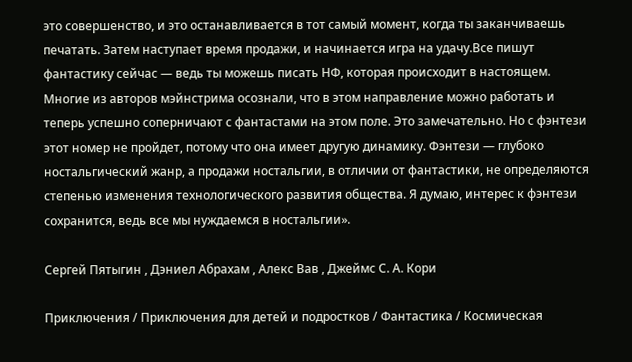это совершенство, и это останавливается в тот самый момент, когда ты заканчиваешь печатать. Затем наступает время продажи, и начинается игра на удачу.Все пишут фантастику сейчас — ведь ты можешь писать НФ, которая происходит в настоящем. Многие из авторов мэйнстрима осознали, что в этом направление можно работать и теперь успешно соперничают с фантастами на этом поле. Это замечательно. Но с фэнтези этот номер не пройдет, потому что она имеет другую динамику. Фэнтези — глубоко ностальгический жанр, а продажи ностальгии, в отличии от фантастики, не определяются степенью изменения технологического развития общества. Я думаю, интерес к фэнтези сохранится, ведь все мы нуждаемся в ностальгии».

Сергей Пятыгин , Дэниел Абрахам , Алекс Вав , Джеймс С. А. Кори

Приключения / Приключения для детей и подростков / Фантастика / Космическая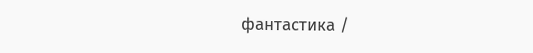фантастика /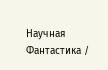Научная Фантастика /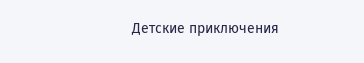Детские приключения